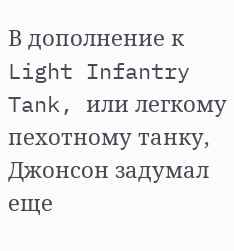В дополнение к Light Infantry Tank, или легкому пехотному танку, Джонсон задумал еще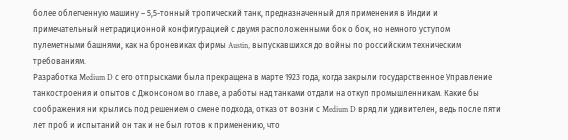более облегченную машину – 5,5-тонный тропический танк, предназначенный для применения в Индии и примечательный нетрадиционной конфигурацией с двумя расположенными бок о бок, но немного уступом пулеметными башнями, как на броневиках фирмы Austin, выпускавшихся до войны по российским техническим требованиям.
Разработка Medium D с его отпрысками была прекращена в марте 1923 года, когда закрыли государственное Управление танкостроения и опытов с Джонсоном во главе, а работы над танками отдали на откуп промышленникам. Какие бы соображения ни крылись под решением о смене подхода, отказ от возни с Medium D вряд ли удивителен, ведь после пяти лет проб и испытаний он так и не был готов к применению, что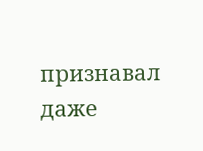признавал даже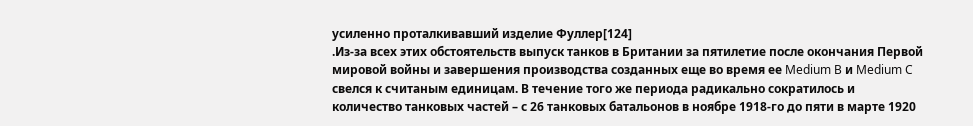усиленно проталкивавший изделие Фуллер[124]
.Из-за всех этих обстоятельств выпуск танков в Британии за пятилетие после окончания Первой мировой войны и завершения производства созданных еще во время ее Medium B и Medium C свелся к считаным единицам. В течение того же периода радикально сократилось и количество танковых частей – с 26 танковых батальонов в ноябре 1918-го до пяти в марте 1920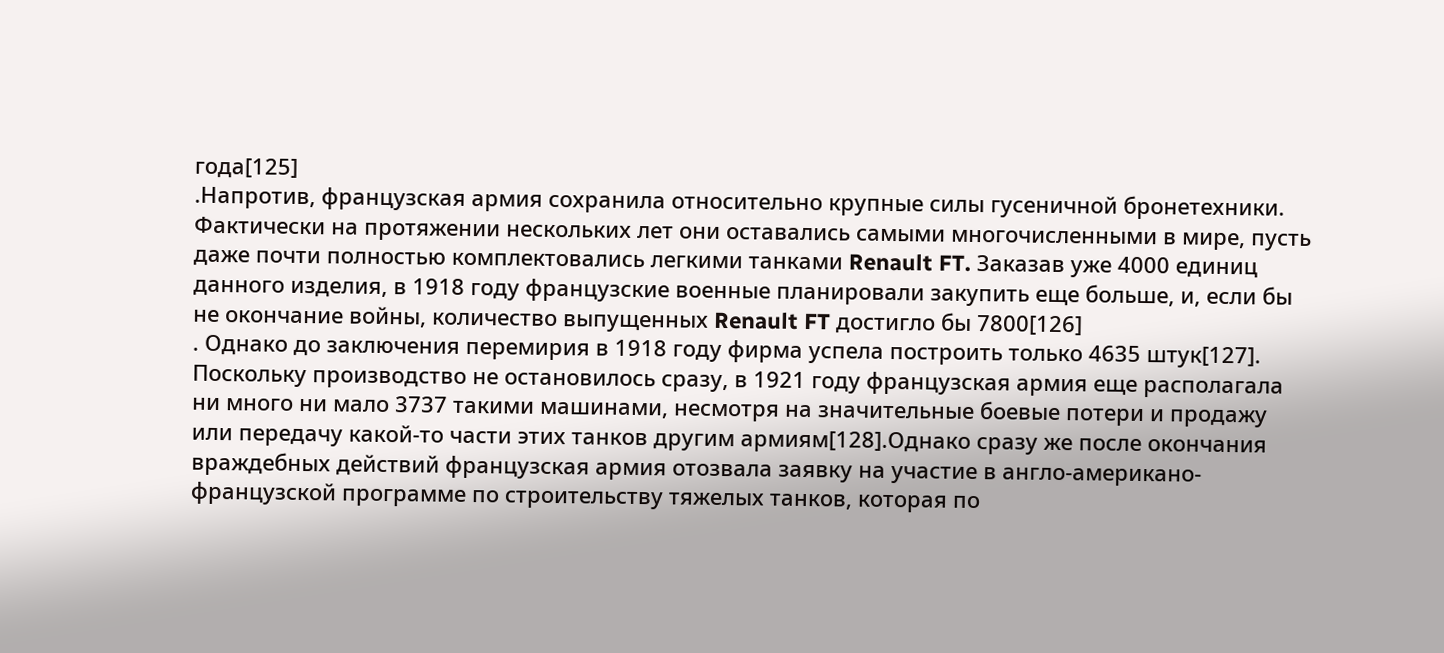года[125]
.Напротив, французская армия сохранила относительно крупные силы гусеничной бронетехники. Фактически на протяжении нескольких лет они оставались самыми многочисленными в мире, пусть даже почти полностью комплектовались легкими танками Renault FT. Заказав уже 4000 единиц данного изделия, в 1918 году французские военные планировали закупить еще больше, и, если бы не окончание войны, количество выпущенных Renault FT достигло бы 7800[126]
. Однако до заключения перемирия в 1918 году фирма успела построить только 4635 штук[127]. Поскольку производство не остановилось сразу, в 1921 году французская армия еще располагала ни много ни мало 3737 такими машинами, несмотря на значительные боевые потери и продажу или передачу какой-то части этих танков другим армиям[128].Однако сразу же после окончания враждебных действий французская армия отозвала заявку на участие в англо-американо-французской программе по строительству тяжелых танков, которая по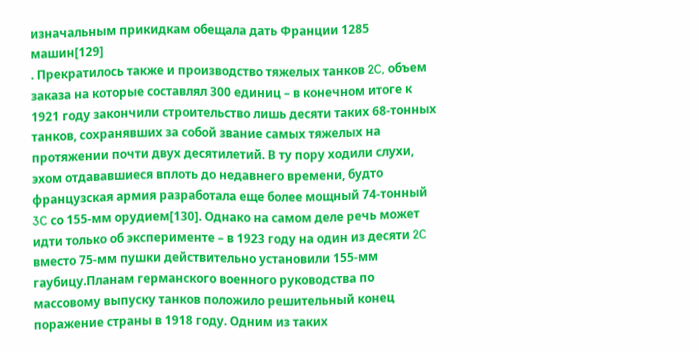изначальным прикидкам обещала дать Франции 1285 машин[129]
. Прекратилось также и производство тяжелых танков 2C, объем заказа на которые составлял 300 единиц – в конечном итоге к 1921 году закончили строительство лишь десяти таких 68-тонных танков, сохранявших за собой звание самых тяжелых на протяжении почти двух десятилетий. В ту пору ходили слухи, эхом отдававшиеся вплоть до недавнего времени, будто французская армия разработала еще более мощный 74-тонный 3C со 155-мм орудием[130]. Однако на самом деле речь может идти только об эксперименте – в 1923 году на один из десяти 2C вместо 75-мм пушки действительно установили 155-мм гаубицу.Планам германского военного руководства по массовому выпуску танков положило решительный конец поражение страны в 1918 году. Одним из таких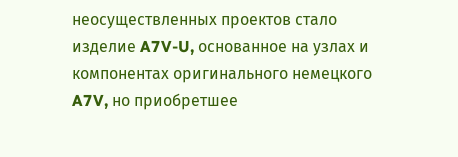неосуществленных проектов стало изделие A7V-U, основанное на узлах и компонентах оригинального немецкого A7V, но приобретшее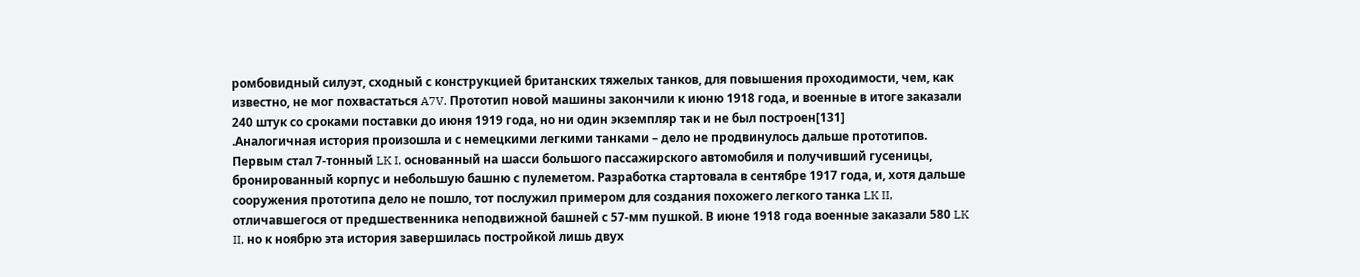ромбовидный силуэт, сходный с конструкцией британских тяжелых танков, для повышения проходимости, чем, как известно, не мог похвастаться A7V. Прототип новой машины закончили к июню 1918 года, и военные в итоге заказали 240 штук со сроками поставки до июня 1919 года, но ни один экземпляр так и не был построен[131]
.Аналогичная история произошла и с немецкими легкими танками – дело не продвинулось дальше прототипов. Первым стал 7-тонный LK I, основанный на шасси большого пассажирского автомобиля и получивший гусеницы, бронированный корпус и небольшую башню с пулеметом. Разработка стартовала в сентябре 1917 года, и, хотя дальше сооружения прототипа дело не пошло, тот послужил примером для создания похожего легкого танка LK II, отличавшегося от предшественника неподвижной башней с 57-мм пушкой. В июне 1918 года военные заказали 580 LK II, но к ноябрю эта история завершилась постройкой лишь двух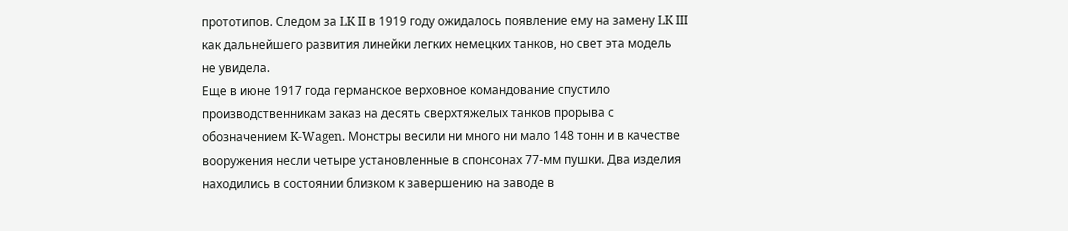прототипов. Следом за LK II в 1919 году ожидалось появление ему на замену LK III как дальнейшего развития линейки легких немецких танков, но свет эта модель не увидела.
Еще в июне 1917 года германское верховное командование спустило производственникам заказ на десять сверхтяжелых танков прорыва с обозначением K-Wagen. Монстры весили ни много ни мало 148 тонн и в качестве вооружения несли четыре установленные в спонсонах 77-мм пушки. Два изделия находились в состоянии близком к завершению на заводе в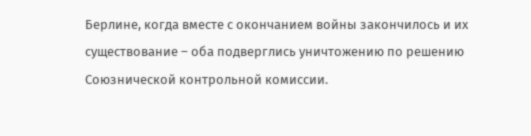Берлине, когда вместе с окончанием войны закончилось и их существование – оба подверглись уничтожению по решению Союзнической контрольной комиссии.